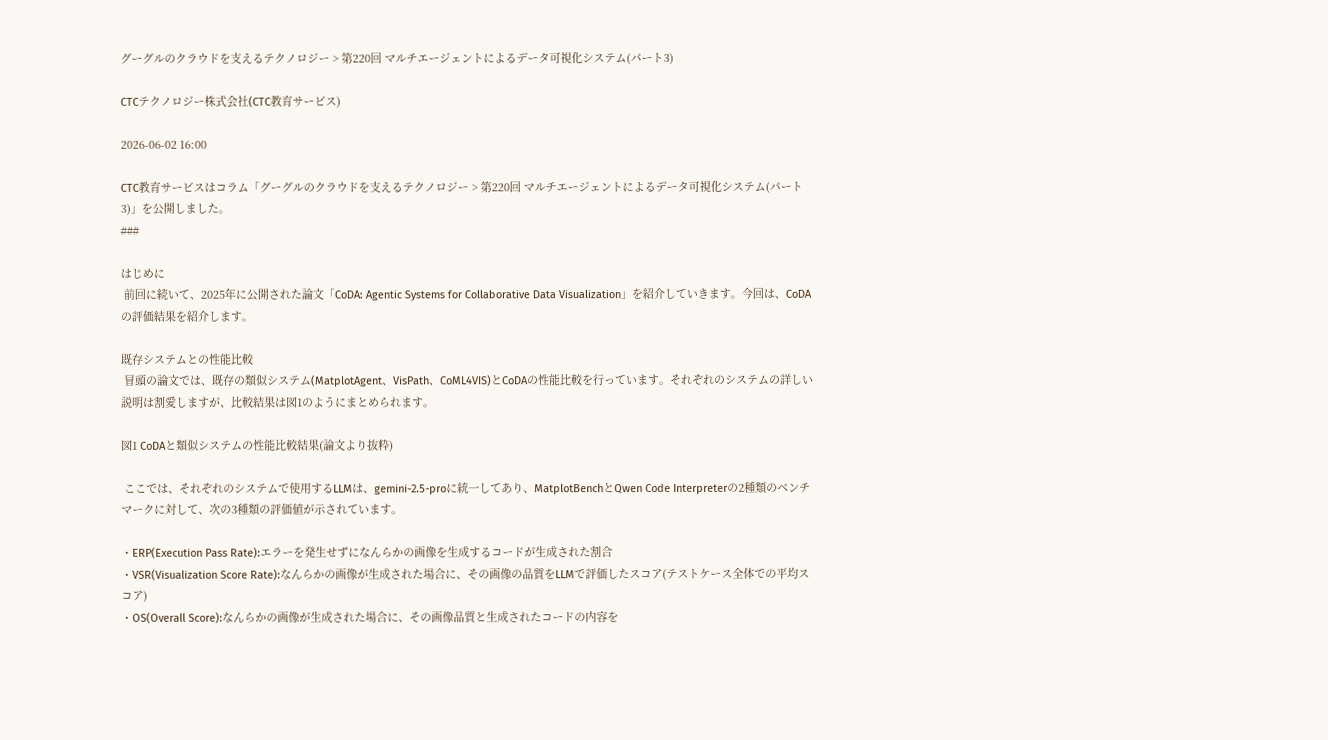グーグルのクラウドを支えるテクノロジー > 第220回 マルチエージェントによるデータ可視化システム(パート3)

CTCテクノロジー株式会社(CTC教育サービス)

2026-06-02 16:00

CTC教育サービスはコラム「グーグルのクラウドを支えるテクノロジー > 第220回 マルチエージェントによるデータ可視化システム(パート3)」を公開しました。
###

はじめに
 前回に続いて、2025年に公開された論文「CoDA: Agentic Systems for Collaborative Data Visualization」を紹介していきます。今回は、CoDAの評価結果を紹介します。

既存システムとの性能比較
 冒頭の論文では、既存の類似システム(MatplotAgent、VisPath、CoML4VIS)とCoDAの性能比較を行っています。それぞれのシステムの詳しい説明は割愛しますが、比較結果は図1のようにまとめられます。

図1 CoDAと類似システムの性能比較結果(論文より抜粋)

 ここでは、それぞれのシステムで使用するLLMは、gemini-2.5-proに統一してあり、MatplotBenchとQwen Code Interpreterの2種類のベンチマークに対して、次の3種類の評価値が示されています。

・ERP(Execution Pass Rate):エラーを発生せずになんらかの画像を生成するコードが生成された割合
・VSR(Visualization Score Rate):なんらかの画像が生成された場合に、その画像の品質をLLMで評価したスコア(テストケース全体での平均スコア)
・OS(Overall Score):なんらかの画像が生成された場合に、その画像品質と生成されたコードの内容を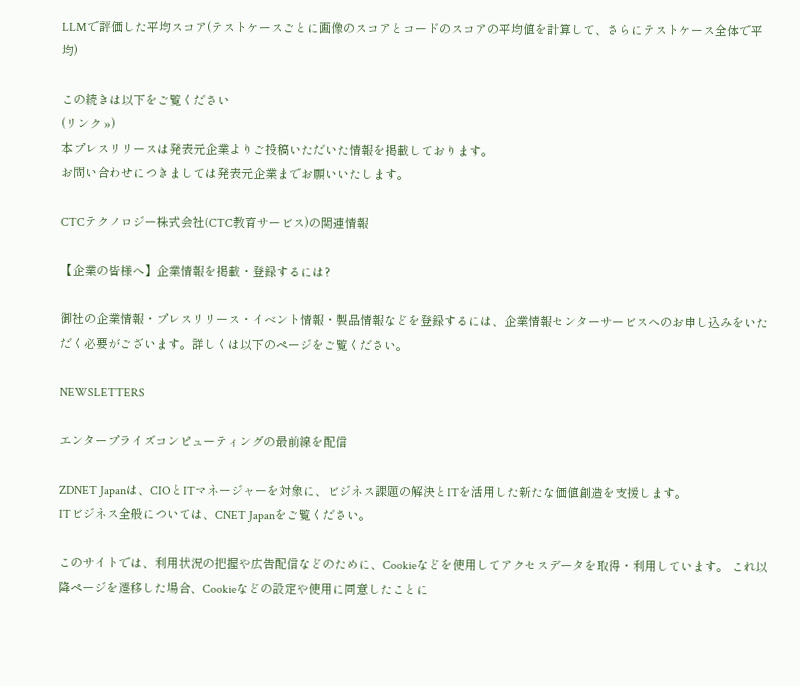LLMで評価した平均スコア(テストケースごとに画像のスコアとコードのスコアの平均値を計算して、さらにテストケース全体で平均)

この続きは以下をご覧ください
(リンク »)
本プレスリリースは発表元企業よりご投稿いただいた情報を掲載しております。
お問い合わせにつきましては発表元企業までお願いいたします。

CTCテクノロジー株式会社(CTC教育サービス)の関連情報

【企業の皆様へ】企業情報を掲載・登録するには?

御社の企業情報・プレスリリース・イベント情報・製品情報などを登録するには、企業情報センターサービスへのお申し込みをいただく必要がございます。詳しくは以下のページをご覧ください。

NEWSLETTERS

エンタープライズコンピューティングの最前線を配信

ZDNET Japanは、CIOとITマネージャーを対象に、ビジネス課題の解決とITを活用した新たな価値創造を支援します。
ITビジネス全般については、CNET Japanをご覧ください。

このサイトでは、利用状況の把握や広告配信などのために、Cookieなどを使用してアクセスデータを取得・利用しています。 これ以降ページを遷移した場合、Cookieなどの設定や使用に同意したことに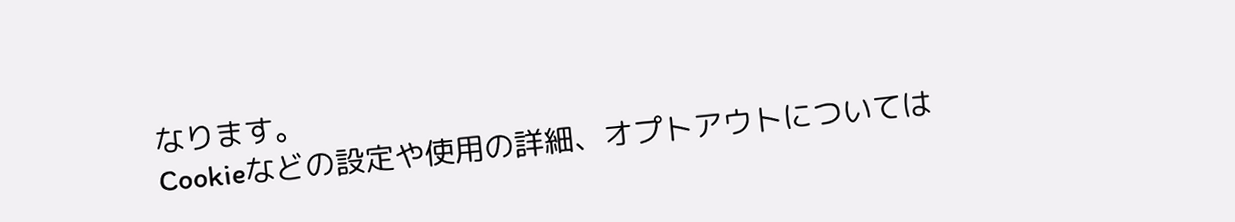なります。
Cookieなどの設定や使用の詳細、オプトアウトについては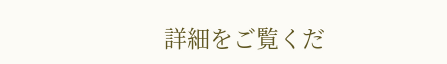詳細をご覧くだ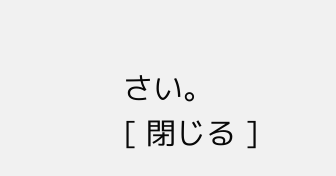さい。
[ 閉じる ]